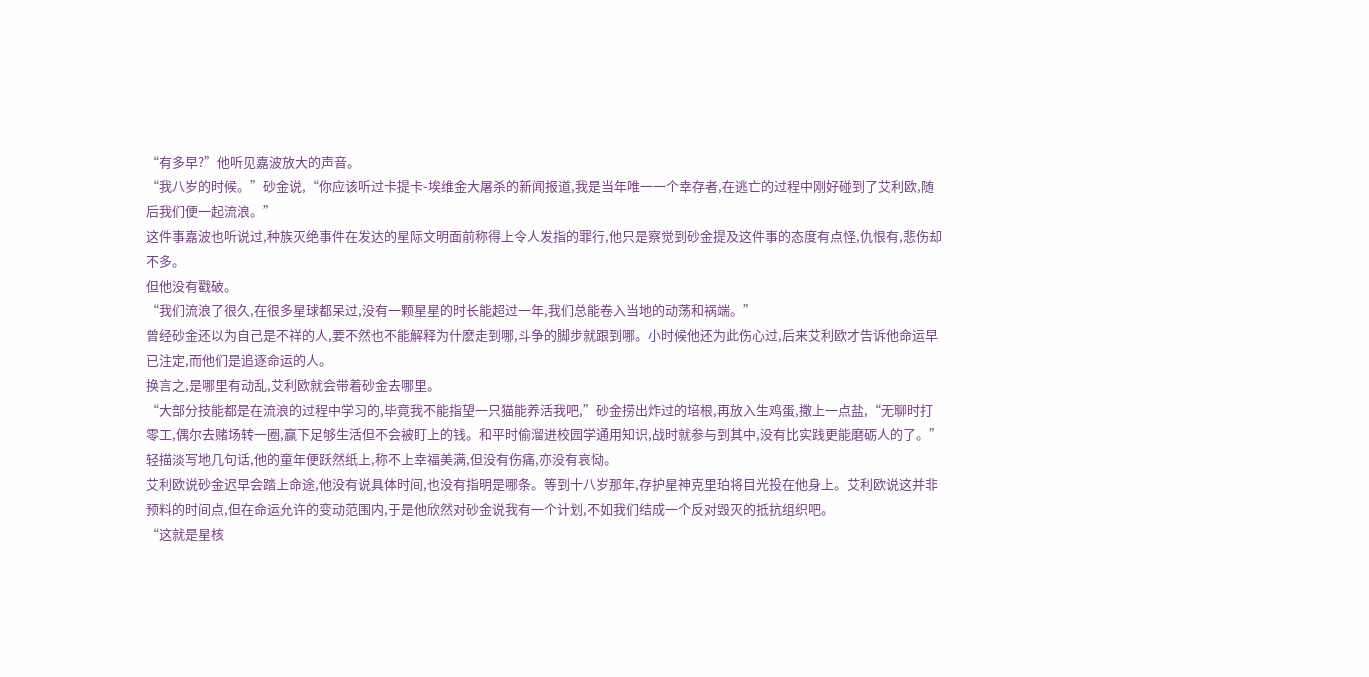“有多早?”他听见嘉波放大的声音。
“我八岁的时候。”砂金说,“你应该听过卡提卡-埃维金大屠杀的新闻报道,我是当年唯一一个幸存者,在逃亡的过程中刚好碰到了艾利欧,随后我们便一起流浪。”
这件事嘉波也听说过,种族灭绝事件在发达的星际文明面前称得上令人发指的罪行,他只是察觉到砂金提及这件事的态度有点怪,仇恨有,悲伤却不多。
但他没有戳破。
“我们流浪了很久,在很多星球都呆过,没有一颗星星的时长能超过一年,我们总能卷入当地的动荡和祸端。”
曾经砂金还以为自己是不祥的人,要不然也不能解释为什麽走到哪,斗争的脚步就跟到哪。小时候他还为此伤心过,后来艾利欧才告诉他命运早已注定,而他们是追逐命运的人。
换言之,是哪里有动乱,艾利欧就会带着砂金去哪里。
“大部分技能都是在流浪的过程中学习的,毕竟我不能指望一只猫能养活我吧,”砂金捞出炸过的培根,再放入生鸡蛋,撒上一点盐,“无聊时打零工,偶尔去赌场转一圈,赢下足够生活但不会被盯上的钱。和平时偷溜进校园学通用知识,战时就参与到其中,没有比实践更能磨砺人的了。”
轻描淡写地几句话,他的童年便跃然纸上,称不上幸福美满,但没有伤痛,亦没有哀恸。
艾利欧说砂金迟早会踏上命途,他没有说具体时间,也没有指明是哪条。等到十八岁那年,存护星神克里珀将目光投在他身上。艾利欧说这并非预料的时间点,但在命运允许的变动范围内,于是他欣然对砂金说我有一个计划,不如我们结成一个反对毁灭的抵抗组织吧。
“这就是星核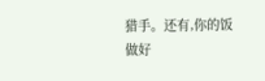猎手。还有,你的饭做好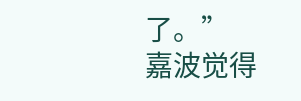了。”
嘉波觉得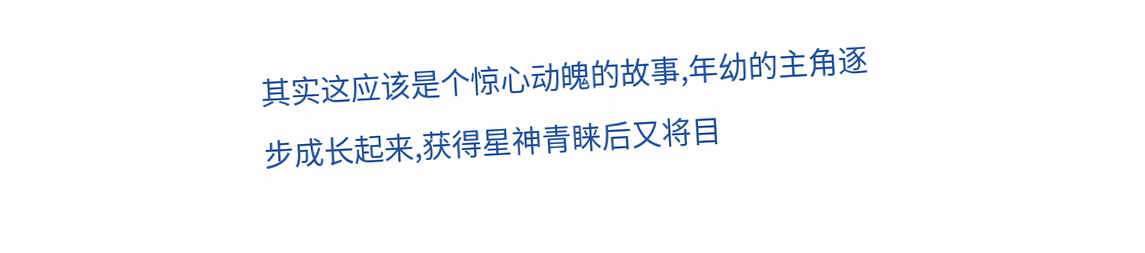其实这应该是个惊心动魄的故事,年幼的主角逐步成长起来,获得星神青睐后又将目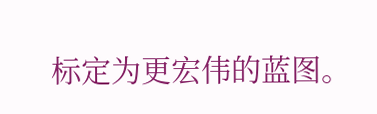标定为更宏伟的蓝图。